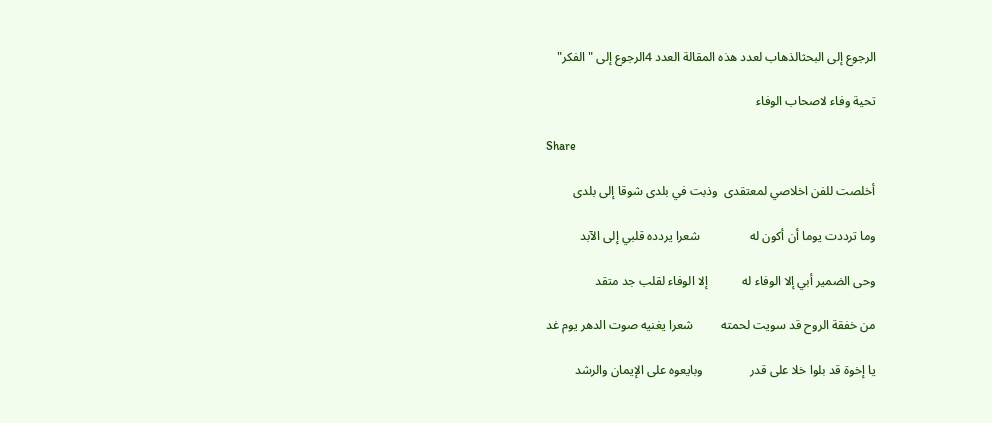الرجوع إلى البحثالذهاب لعدد هذه المقالة العدد 4الرجوع إلى "الفكر"

تحية وفاء لاصحاب الوفاء

Share

أخلصت للفن اخلاصي لمعتقدى  وذبت في بلدى شوقا إلى بلدى

وما ترددت يوما أن أكون له                شعرا يردده قلبي إلى الآبد

وحى الضمير أبي إلا الوفاء له           إلا الوفاء لقلب جد متقد

من خفقة الروح قد سويت لحمته         شعرا يغنيه صوت الدهر يوم غد

يا إخوة قد بلوا خلا على قدر               وبايعوه على الإيمان والرشد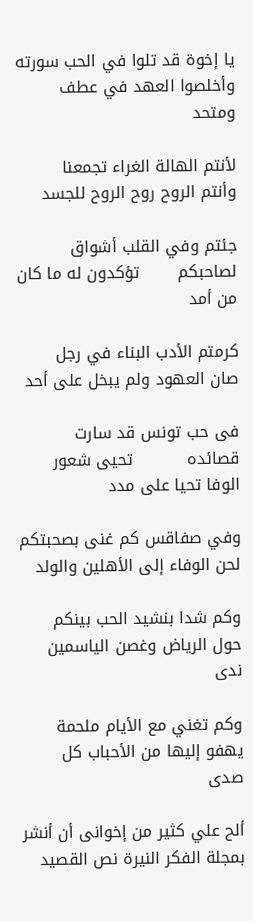يا إخوة قد تلوا في الحب سورته          وأخلصوا العهد في عطف ومتحد

لأنتم الهالة الغراء تجمعنا                     وأنتم الروح روح الروح للجسد

جئتم وفي القلب أشواق لصاحبكم       تؤكدون له ما كان من أمد

كرمتم الأدب البناء في رجل             صان العهود ولم يبخل على أحد

فى حب تونس قد سارت قصائده          تحيى شعور الوفا تحيا على مدد

وفي صفاقس كم غنى بصحبتكم              لحن الوفاء إلى الأهلين والولد

وكم شدا بنشيد الحب بينكم                 حول الرياض وغصن الياسمين ندى

وكم تغني مع الأيام ملحمة        يهفو إليها من الأحباب كل صدى

ألح علي كثير من إخوانى أن أنشر بمجلة الفكر النيرة نص القصيد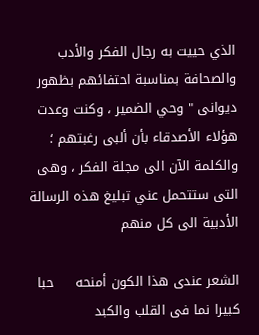الذي حييت به رجال الفكر والأدب والصحافة بمناسبة احتفائهم بظهور ديوانى " وحي الضمير ، وكنت وعدت هؤلاء الأصدقاء بأن ألبى رغبتهم ؛ والكلمة الآن الى مجلة الفكر ، وهى التى ستتحمل عني تبليغ هذه الرسالة الأدبية الى كل منهم

الشعر عندى هذا الكون أمنحه     حبا كبيرا نما فى القلب والكبد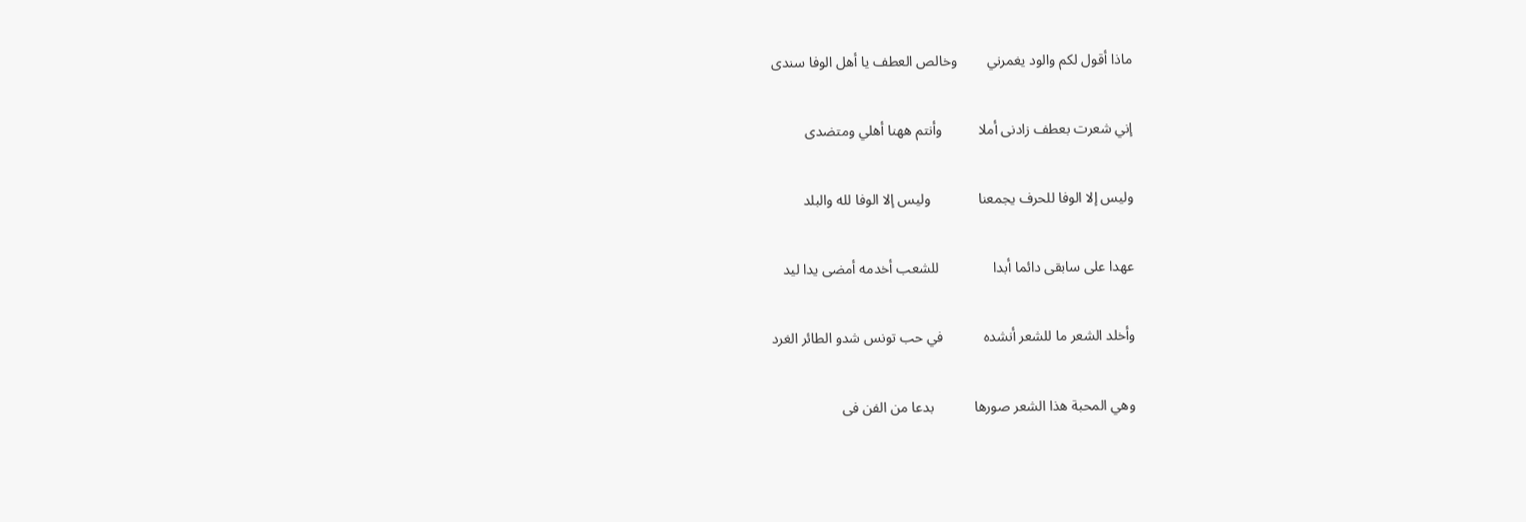ماذا أقول لكم والود يغمرني        وخالص العطف يا أهل الوفا سندى

إني شعرت بعطف زادنى أملا          وأنتم ههنا أهلي ومتضدى

وليس إلا الوفا للحرف يجمعنا             وليس إلا الوفا لله والبلد

عهدا على سابقى دائما أبدا               للشعب أخدمه أمضى يدا ليد

وأخلد الشعر ما للشعر أنشده           في حب تونس شدو الطائر الغرد

وهي المحبة هذا الشعر صورها           بدعا من الفن فى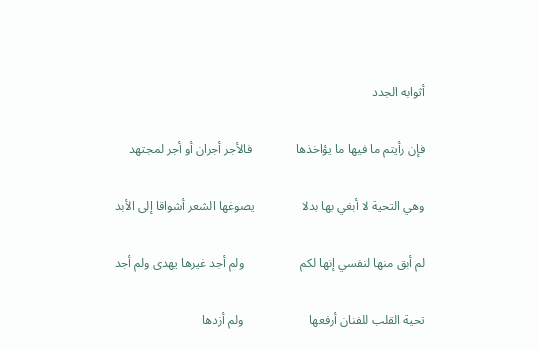أثوابه الجدد

فإن رأيتم ما فيها ما يؤاخذها              فالأجر أجران أو أجر لمجتهد

وهي التحية لا أبغي بها بدلا               يصوغها الشعر أشواقا إلى الأبد

لم أبق منها لنفسي إنها لكم                  ولم أجد غيرها يهدى ولم أجد

تحية القلب للفنان أرفعها                     ولم أزدها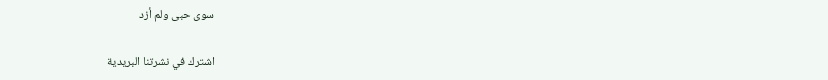سوى حبى ولم أزد

اشترك في نشرتنا البريدية